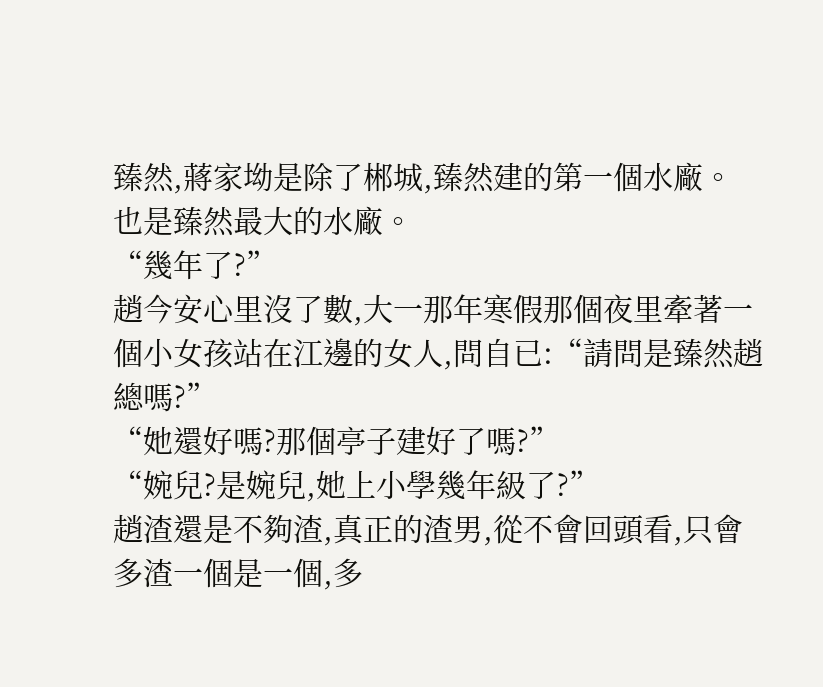臻然,蔣家坳是除了郴城,臻然建的第一個水廠。
也是臻然最大的水廠。
“幾年了?”
趙今安心里沒了數,大一那年寒假那個夜里牽著一個小女孩站在江邊的女人,問自已:“請問是臻然趙總嗎?”
“她還好嗎?那個亭子建好了嗎?”
“婉兒?是婉兒,她上小學幾年級了?”
趙渣還是不夠渣,真正的渣男,從不會回頭看,只會多渣一個是一個,多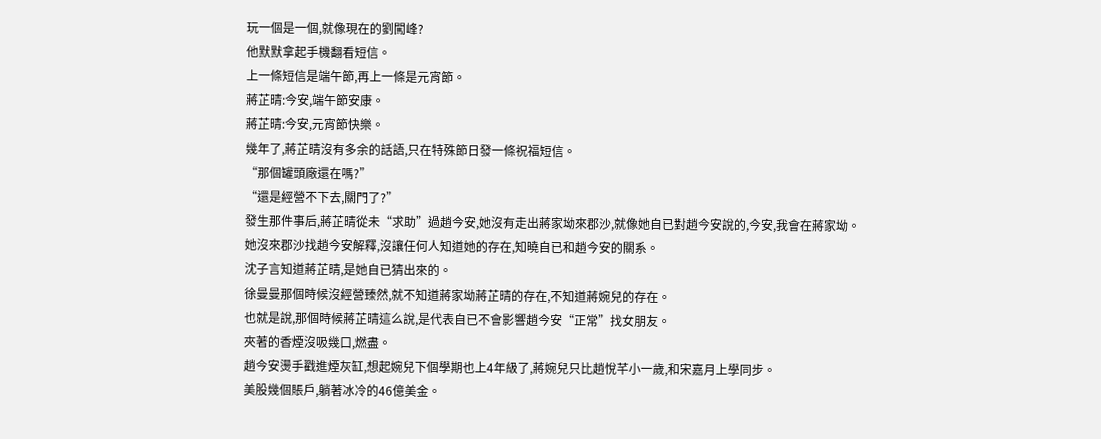玩一個是一個,就像現在的劉闖峰?
他默默拿起手機翻看短信。
上一條短信是端午節,再上一條是元宵節。
蔣芷晴:今安,端午節安康。
蔣芷晴:今安,元宵節快樂。
幾年了,蔣芷晴沒有多余的話語,只在特殊節日發一條祝福短信。
“那個罐頭廠還在嗎?”
“還是經營不下去,關門了?”
發生那件事后,蔣芷晴從未“求助”過趙今安,她沒有走出蔣家坳來郡沙,就像她自已對趙今安說的,今安,我會在蔣家坳。
她沒來郡沙找趙今安解釋,沒讓任何人知道她的存在,知曉自已和趙今安的關系。
沈子言知道蔣芷晴,是她自已猜出來的。
徐曼曼那個時候沒經營臻然,就不知道蔣家坳蔣芷晴的存在,不知道蔣婉兒的存在。
也就是說,那個時候蔣芷晴這么說,是代表自已不會影響趙今安“正常”找女朋友。
夾著的香煙沒吸幾口,燃盡。
趙今安燙手戳進煙灰缸,想起婉兒下個學期也上4年級了,蔣婉兒只比趙悅芊小一歲,和宋嘉月上學同步。
美股幾個賬戶,躺著冰冷的46億美金。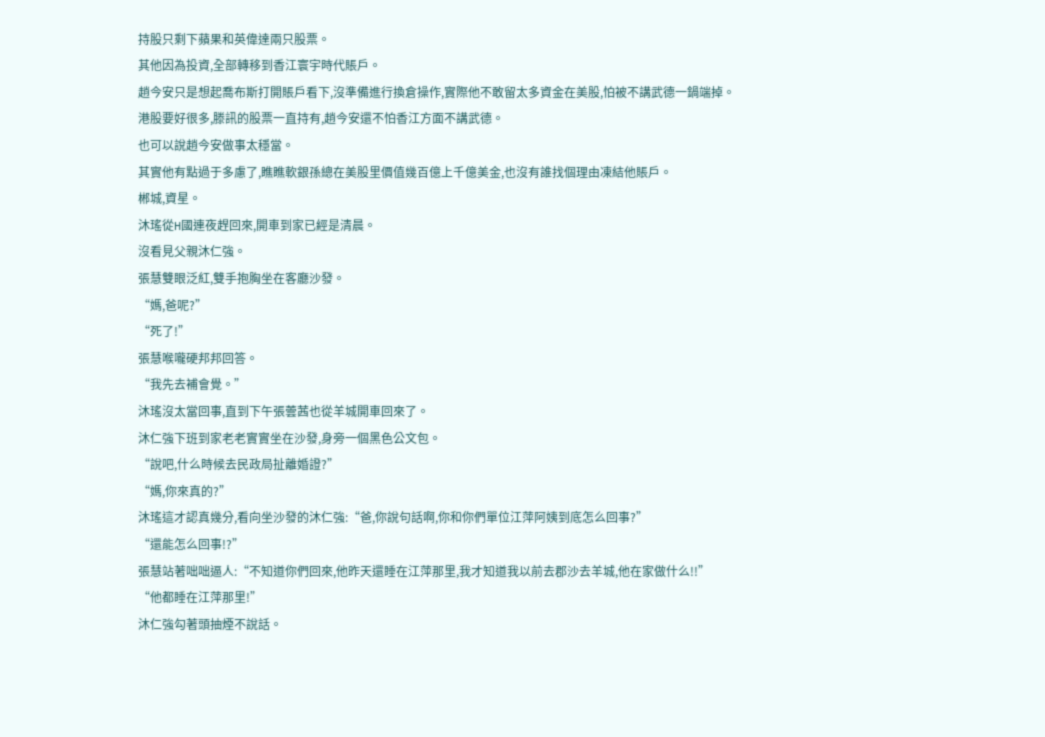持股只剩下蘋果和英偉達兩只股票。
其他因為投資,全部轉移到香江寰宇時代賬戶。
趙今安只是想起喬布斯打開賬戶看下,沒準備進行換倉操作,實際他不敢留太多資金在美股,怕被不講武德一鍋端掉。
港股要好很多,滕訊的股票一直持有,趙今安還不怕香江方面不講武德。
也可以說趙今安做事太穩當。
其實他有點過于多慮了,瞧瞧軟銀孫總在美股里價值幾百億上千億美金,也沒有誰找個理由凍結他賬戶。
郴城,資星。
沐瑤從H國連夜趕回來,開車到家已經是清晨。
沒看見父親沐仁強。
張慧雙眼泛紅,雙手抱胸坐在客廳沙發。
“媽,爸呢?”
“死了!”
張慧喉嚨硬邦邦回答。
“我先去補會覺。”
沐瑤沒太當回事,直到下午張蕓茜也從羊城開車回來了。
沐仁強下班到家老老實實坐在沙發,身旁一個黑色公文包。
“說吧,什么時候去民政局扯離婚證?”
“媽,你來真的?”
沐瑤這才認真幾分,看向坐沙發的沐仁強:“爸,你說句話啊,你和你們單位江萍阿姨到底怎么回事?”
“還能怎么回事!?”
張慧站著咄咄逼人:“不知道你們回來,他昨天還睡在江萍那里,我才知道我以前去郡沙去羊城,他在家做什么!!”
“他都睡在江萍那里!”
沐仁強勾著頭抽煙不說話。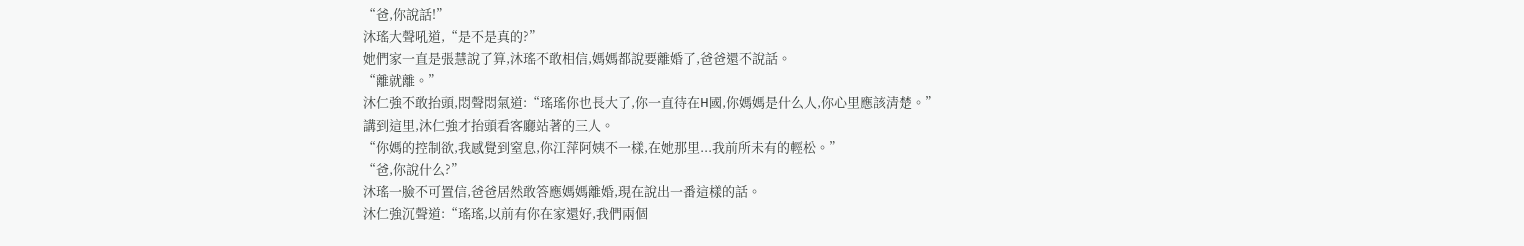“爸,你說話!”
沐瑤大聲吼道,“是不是真的?”
她們家一直是張慧說了算,沐瑤不敢相信,媽媽都說要離婚了,爸爸還不說話。
“離就離。”
沐仁強不敢抬頭,悶聲悶氣道:“瑤瑤你也長大了,你一直待在H國,你媽媽是什么人,你心里應該清楚。”
講到這里,沐仁強才抬頭看客廳站著的三人。
“你媽的控制欲,我感覺到窒息,你江萍阿姨不一樣,在她那里...我前所未有的輕松。”
“爸,你說什么?”
沐瑤一臉不可置信,爸爸居然敢答應媽媽離婚,現在說出一番這樣的話。
沐仁強沉聲道:“瑤瑤,以前有你在家還好,我們兩個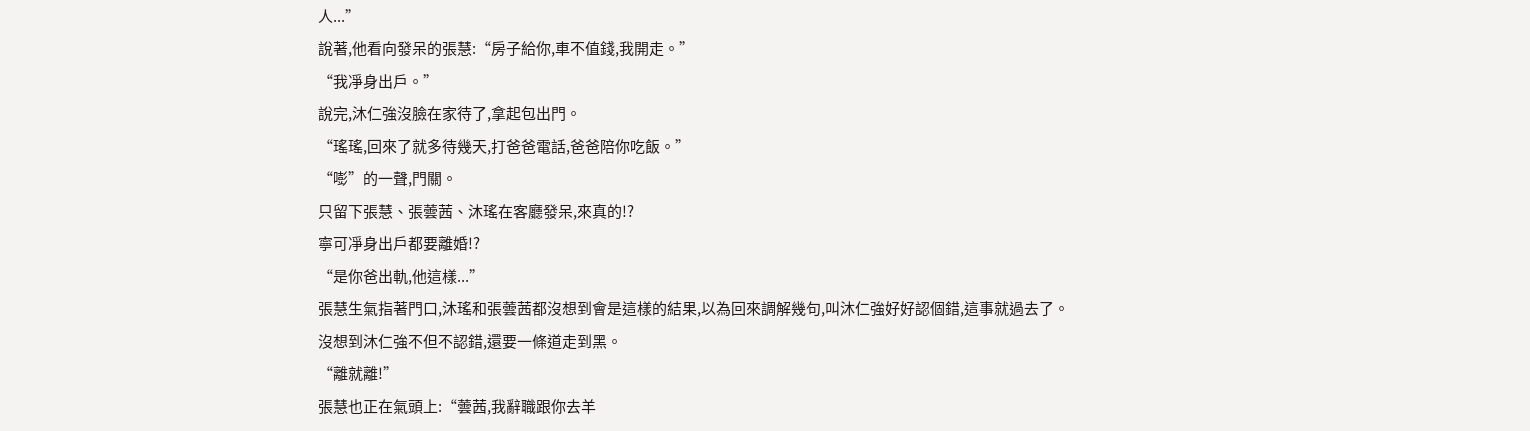人...”
說著,他看向發呆的張慧:“房子給你,車不值錢,我開走。”
“我凈身出戶。”
說完,沐仁強沒臉在家待了,拿起包出門。
“瑤瑤,回來了就多待幾天,打爸爸電話,爸爸陪你吃飯。”
“嘭”的一聲,門關。
只留下張慧、張蕓茜、沐瑤在客廳發呆,來真的!?
寧可凈身出戶都要離婚!?
“是你爸出軌,他這樣...”
張慧生氣指著門口,沐瑤和張蕓茜都沒想到會是這樣的結果,以為回來調解幾句,叫沐仁強好好認個錯,這事就過去了。
沒想到沐仁強不但不認錯,還要一條道走到黑。
“離就離!”
張慧也正在氣頭上:“蕓茜,我辭職跟你去羊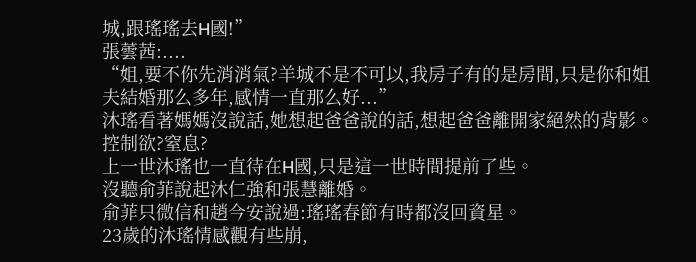城,跟瑤瑤去H國!”
張蕓茜:....
“姐,要不你先消消氣?羊城不是不可以,我房子有的是房間,只是你和姐夫結婚那么多年,感情一直那么好...”
沐瑤看著媽媽沒說話,她想起爸爸說的話,想起爸爸離開家絕然的背影。
控制欲?窒息?
上一世沐瑤也一直待在H國,只是這一世時間提前了些。
沒聽俞菲說起沐仁強和張慧離婚。
俞菲只微信和趙今安說過:瑤瑤春節有時都沒回資星。
23歲的沐瑤情感觀有些崩,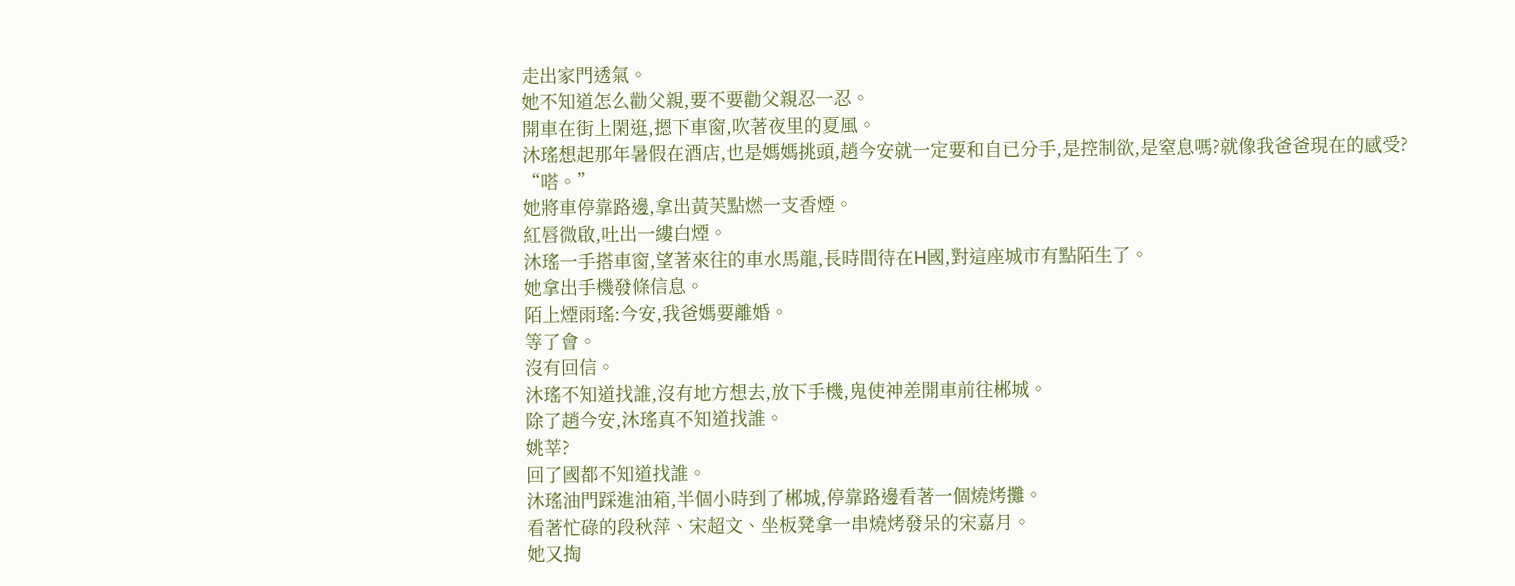走出家門透氣。
她不知道怎么勸父親,要不要勸父親忍一忍。
開車在街上閑逛,摁下車窗,吹著夜里的夏風。
沐瑤想起那年暑假在酒店,也是媽媽挑頭,趙今安就一定要和自已分手,是控制欲,是窒息嗎?就像我爸爸現在的感受?
“嗒。”
她將車停靠路邊,拿出黃芙點燃一支香煙。
紅唇微啟,吐出一縷白煙。
沐瑤一手搭車窗,望著來往的車水馬龍,長時間待在H國,對這座城市有點陌生了。
她拿出手機發條信息。
陌上煙雨瑤:今安,我爸媽要離婚。
等了會。
沒有回信。
沐瑤不知道找誰,沒有地方想去,放下手機,鬼使神差開車前往郴城。
除了趙今安,沐瑤真不知道找誰。
姚莘?
回了國都不知道找誰。
沐瑤油門踩進油箱,半個小時到了郴城,停靠路邊看著一個燒烤攤。
看著忙碌的段秋萍、宋超文、坐板凳拿一串燒烤發呆的宋嘉月。
她又掏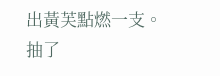出黃芙點燃一支。
抽了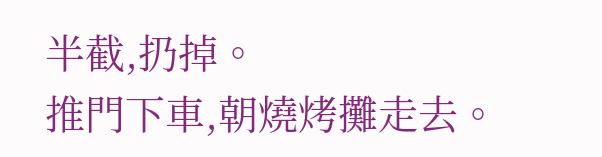半截,扔掉。
推門下車,朝燒烤攤走去。